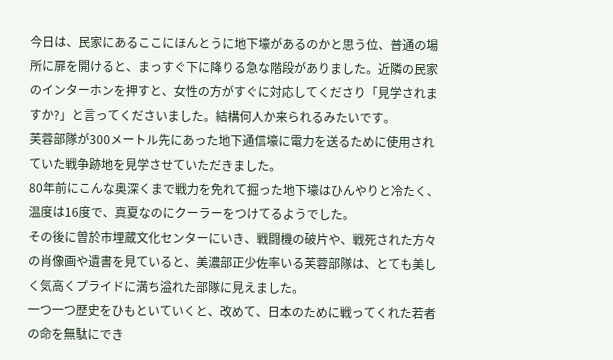今日は、民家にあるここにほんとうに地下壕があるのかと思う位、普通の場所に扉を開けると、まっすぐ下に降りる急な階段がありました。近隣の民家のインターホンを押すと、女性の方がすぐに対応してくださり「見学されますか?」と言ってくださいました。結構何人か来られるみたいです。
芙蓉部隊が300メートル先にあった地下通信壕に電力を送るために使用されていた戦争跡地を見学させていただきました。
80年前にこんな奥深くまで戦力を免れて掘った地下壕はひんやりと冷たく、温度は16度で、真夏なのにクーラーをつけてるようでした。
その後に曽於市埋蔵文化センターにいき、戦闘機の破片や、戦死された方々の肖像画や遺書を見ていると、美濃部正少佐率いる芙蓉部隊は、とても美しく気高くプライドに満ち溢れた部隊に見えました。
一つ一つ歴史をひもといていくと、改めて、日本のために戦ってくれた若者の命を無駄にでき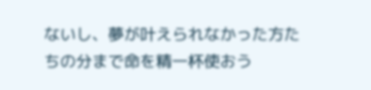ないし、夢が叶えられなかった方たちの分まで命を精一杯使おう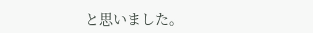と思いました。